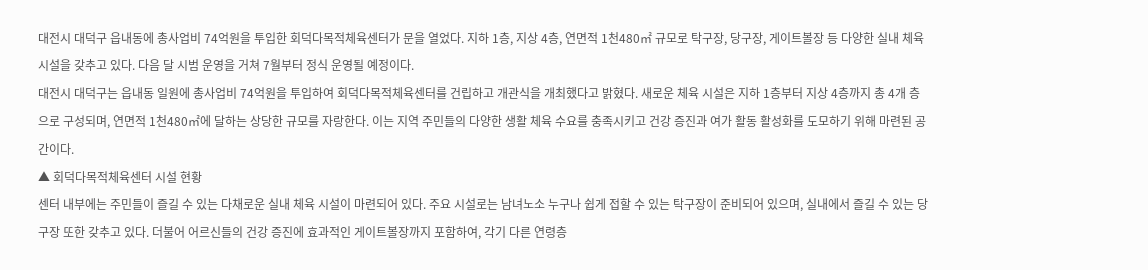대전시 대덕구 읍내동에 총사업비 74억원을 투입한 회덕다목적체육센터가 문을 열었다. 지하 1층, 지상 4층, 연면적 1천480㎡ 규모로 탁구장, 당구장, 게이트볼장 등 다양한 실내 체육 시설을 갖추고 있다. 다음 달 시범 운영을 거쳐 7월부터 정식 운영될 예정이다.
대전시 대덕구는 읍내동 일원에 총사업비 74억원을 투입하여 회덕다목적체육센터를 건립하고 개관식을 개최했다고 밝혔다. 새로운 체육 시설은 지하 1층부터 지상 4층까지 총 4개 층으로 구성되며, 연면적 1천480㎡에 달하는 상당한 규모를 자랑한다. 이는 지역 주민들의 다양한 생활 체육 수요를 충족시키고 건강 증진과 여가 활동 활성화를 도모하기 위해 마련된 공간이다.
▲ 회덕다목적체육센터 시설 현황
센터 내부에는 주민들이 즐길 수 있는 다채로운 실내 체육 시설이 마련되어 있다. 주요 시설로는 남녀노소 누구나 쉽게 접할 수 있는 탁구장이 준비되어 있으며, 실내에서 즐길 수 있는 당구장 또한 갖추고 있다. 더불어 어르신들의 건강 증진에 효과적인 게이트볼장까지 포함하여, 각기 다른 연령층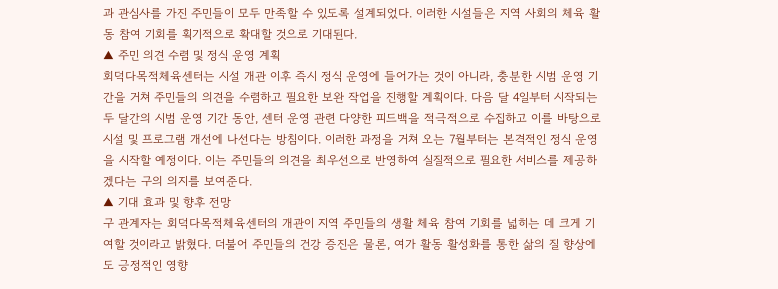과 관심사를 가진 주민들이 모두 만족할 수 있도록 설계되었다. 이러한 시설들은 지역 사회의 체육 활동 참여 기회를 획기적으로 확대할 것으로 기대된다.
▲ 주민 의견 수렴 및 정식 운영 계획
회덕다목적체육센터는 시설 개관 이후 즉시 정식 운영에 들어가는 것이 아니라, 충분한 시범 운영 기간을 거쳐 주민들의 의견을 수렴하고 필요한 보완 작업을 진행할 계획이다. 다음 달 4일부터 시작되는 두 달간의 시범 운영 기간 동안, 센터 운영 관련 다양한 피드백을 적극적으로 수집하고 이를 바탕으로 시설 및 프로그램 개선에 나선다는 방침이다. 이러한 과정을 거쳐 오는 7월부터는 본격적인 정식 운영을 시작할 예정이다. 이는 주민들의 의견을 최우선으로 반영하여 실질적으로 필요한 서비스를 제공하겠다는 구의 의지를 보여준다.
▲ 기대 효과 및 향후 전망
구 관계자는 회덕다목적체육센터의 개관이 지역 주민들의 생활 체육 참여 기회를 넓히는 데 크게 기여할 것이라고 밝혔다. 더불어 주민들의 건강 증진은 물론, 여가 활동 활성화를 통한 삶의 질 향상에도 긍정적인 영향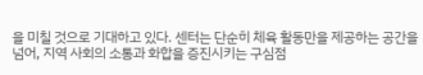을 미칠 것으로 기대하고 있다. 센터는 단순히 체육 활동만을 제공하는 공간을 넘어, 지역 사회의 소통과 화합을 증진시키는 구심점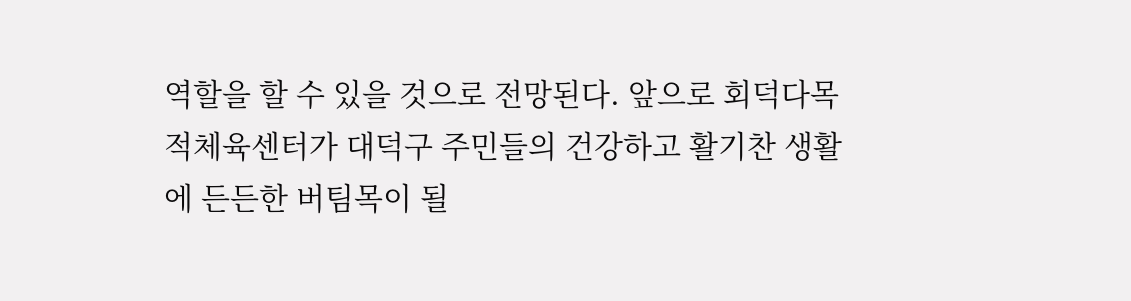역할을 할 수 있을 것으로 전망된다. 앞으로 회덕다목적체육센터가 대덕구 주민들의 건강하고 활기찬 생활에 든든한 버팀목이 될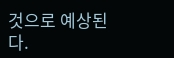것으로 예상된다.